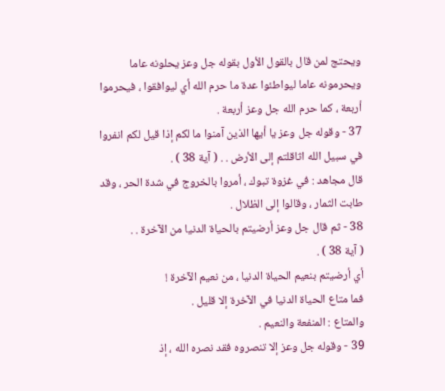ويحتج لمن قال بالقول الأول بقوله جل وعز يحلونه عاما
ويحرمونه عاما ليواطئوا عدة ما حرم الله أي ليوافقوا ، فيحرموا
أربعة ، كما حرم الله جل وعز أربعة .
37 - وقوله جل وعز يا أيها الذين آمنوا ما لكم إذا قيل لكم انفروا
في سبيل الله اثاقلتم إلى الأرض . . ( آية 38 ) .
قال مجاهد : في غزوة تبوك ، أمروا بالخروج في شدة الحر ، وقد
طابت الثمار ، وقالوا إلى الظلال .
38 - ثم قال جل وعز أرضيتم بالحياة الدنيا من الآخرة . .
( آية 38 ) .
أي أرضيتم بنعيم الحياة الدنيا ، من نعيم الآخرة !
فما متاع الحياة الدنيا في الآخرة إلا قليل .
والمتاع : المنفعة والنعيم .
39 - وقوله جل وعز إلا تنصروه فقد نصره الله ، إذ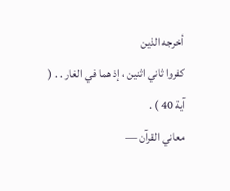أخرجه الذين
كفروا ثاني اثنين ، إذ هما في الغار . . ( آية 40 ) .
معاني القرآن —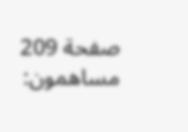صفحة 209
مساهمون: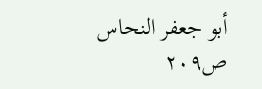أبو جعفر النحاس
ص٢٠٩